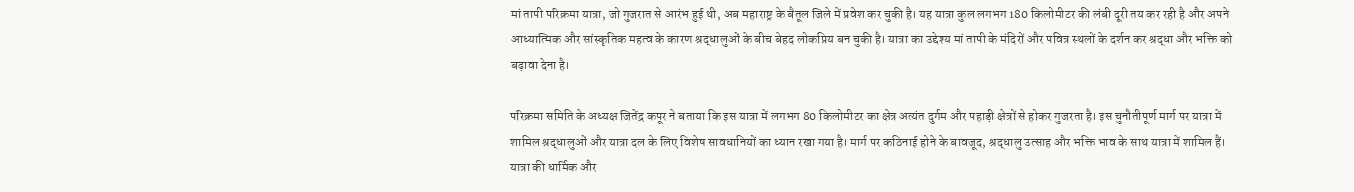मां तापी परिक्रमा यात्रा, जो गुजरात से आरंभ हुई थी, अब महाराष्ट्र के बैतूल जिले में प्रवेश कर चुकी है। यह यात्रा कुल लगभग 180 किलोमीटर की लंबी दूरी तय कर रही है और अपने आध्यात्मिक और सांस्कृतिक महत्व के कारण श्रद्धालुओं के बीच बेहद लोकप्रिय बन चुकी है। यात्रा का उद्देश्य मां तापी के मंदिरों और पवित्र स्थलों के दर्शन कर श्रद्धा और भक्ति को बढ़ावा देना है।

परिक्रमा समिति के अध्यक्ष जितेंद्र कपूर ने बताया कि इस यात्रा में लगभग 80 किलोमीटर का क्षेत्र अत्यंत दुर्गम और पहाड़ी क्षेत्रों से होकर गुजरता है। इस चुनौतीपूर्ण मार्ग पर यात्रा में शामिल श्रद्धालुओं और यात्रा दल के लिए विशेष सावधानियों का ध्यान रखा गया है। मार्ग पर कठिनाई होने के बावजूद, श्रद्धालु उत्साह और भक्ति भाव के साथ यात्रा में शामिल हैं।
यात्रा की धार्मिक और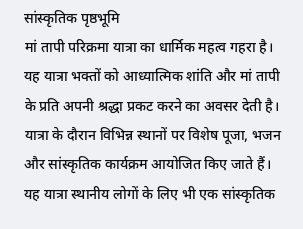सांस्कृतिक पृष्ठभूमि
मां तापी परिक्रमा यात्रा का धार्मिक महत्व गहरा है। यह यात्रा भक्तों को आध्यात्मिक शांति और मां तापी के प्रति अपनी श्रद्धा प्रकट करने का अवसर देती है। यात्रा के दौरान विभिन्न स्थानों पर विशेष पूजा, भजन और सांस्कृतिक कार्यक्रम आयोजित किए जाते हैं। यह यात्रा स्थानीय लोगों के लिए भी एक सांस्कृतिक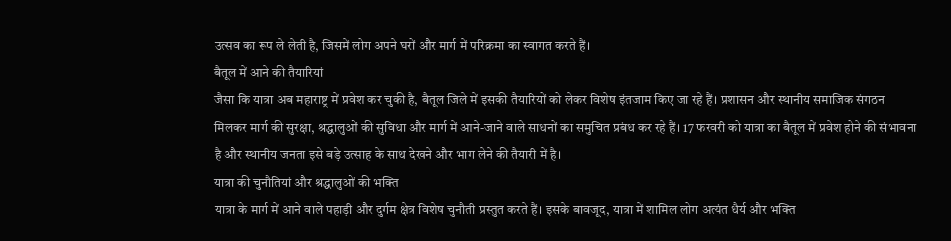उत्सव का रूप ले लेती है, जिसमें लोग अपने घरों और मार्ग में परिक्रमा का स्वागत करते हैं।
बैतूल में आने की तैयारियां
जैसा कि यात्रा अब महाराष्ट्र में प्रवेश कर चुकी है, बैतूल जिले में इसकी तैयारियों को लेकर विशेष इंतजाम किए जा रहे हैं। प्रशासन और स्थानीय समाजिक संगठन मिलकर मार्ग की सुरक्षा, श्रद्धालुओं की सुविधा और मार्ग में आने-जाने वाले साधनों का समुचित प्रबंध कर रहे हैं। 17 फरवरी को यात्रा का बैतूल में प्रवेश होने की संभावना है और स्थानीय जनता इसे बड़े उत्साह के साथ देखने और भाग लेने की तैयारी में है।
यात्रा की चुनौतियां और श्रद्धालुओं की भक्ति
यात्रा के मार्ग में आने वाले पहाड़ी और दुर्गम क्षेत्र विशेष चुनौती प्रस्तुत करते हैं। इसके बावजूद, यात्रा में शामिल लोग अत्यंत धैर्य और भक्ति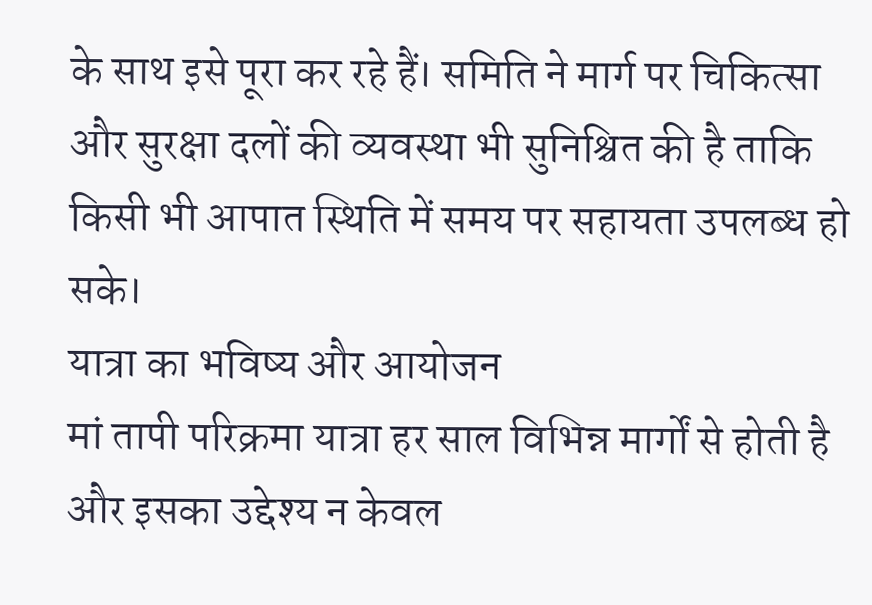के साथ इसे पूरा कर रहे हैं। समिति ने मार्ग पर चिकित्सा और सुरक्षा दलों की व्यवस्था भी सुनिश्चित की है ताकि किसी भी आपात स्थिति में समय पर सहायता उपलब्ध हो सके।
यात्रा का भविष्य और आयोजन
मां तापी परिक्रमा यात्रा हर साल विभिन्न मार्गों से होती है और इसका उद्देश्य न केवल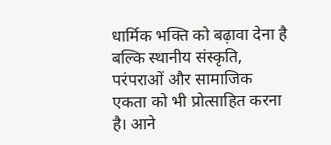धार्मिक भक्ति को बढ़ावा देना है बल्कि स्थानीय संस्कृति, परंपराओं और सामाजिक एकता को भी प्रोत्साहित करना है। आने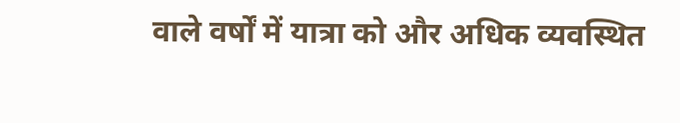वाले वर्षों में यात्रा को और अधिक व्यवस्थित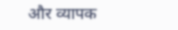और व्यापक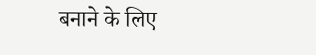बनाने के लिए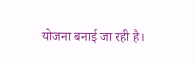योजना बनाई जा रही है।